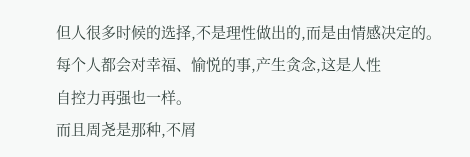但人很多时候的选择,不是理性做出的,而是由情感决定的。
每个人都会对幸福、愉悦的事,产生贪念,这是人性
自控力再强也一样。
而且周尧是那种,不屑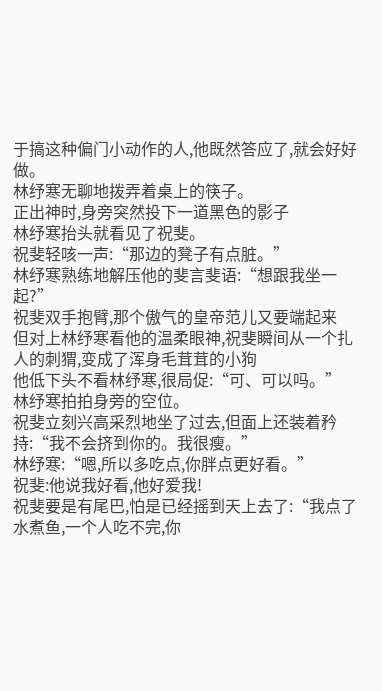于搞这种偏门小动作的人,他既然答应了,就会好好做。
林纾寒无聊地拨弄着桌上的筷子。
正出神时,身旁突然投下一道黑色的影子
林纾寒抬头就看见了祝斐。
祝斐轻咳一声:“那边的凳子有点脏。”
林纾寒熟练地解压他的斐言斐语:“想跟我坐一起?”
祝斐双手抱臂,那个傲气的皇帝范儿又要端起来
但对上林纾寒看他的温柔眼神,祝斐瞬间从一个扎人的刺猬,变成了浑身毛茸茸的小狗
他低下头不看林纾寒,很局促:“可、可以吗。”
林纾寒拍拍身旁的空位。
祝斐立刻兴高采烈地坐了过去,但面上还装着矜持:“我不会挤到你的。我很瘦。”
林纾寒:“嗯,所以多吃点,你胖点更好看。”
祝斐:他说我好看,他好爱我!
祝斐要是有尾巴,怕是已经摇到天上去了:“我点了水煮鱼,一个人吃不完,你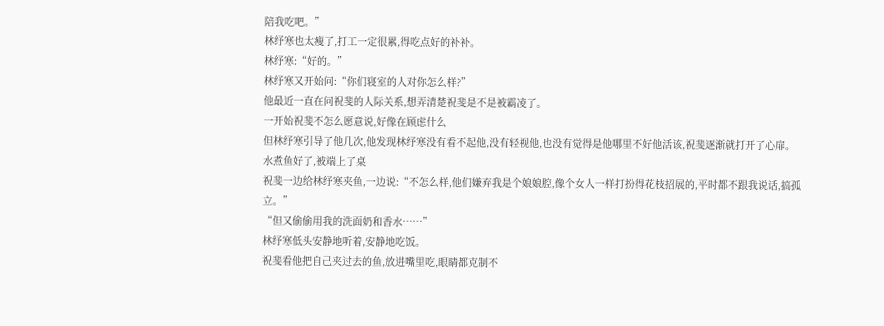陪我吃吧。”
林纾寒也太瘦了,打工一定很累,得吃点好的补补。
林纾寒:“好的。”
林纾寒又开始问:“你们寝室的人对你怎么样?”
他最近一直在问祝斐的人际关系,想弄清楚祝斐是不是被霸凌了。
一开始祝斐不怎么愿意说,好像在顾虑什么
但林纾寒引导了他几次,他发现林纾寒没有看不起他,没有轻视他,也没有觉得是他哪里不好他活该,祝斐逐渐就打开了心扉。
水煮鱼好了,被端上了桌
祝斐一边给林纾寒夹鱼,一边说:“不怎么样,他们嫌弃我是个娘娘腔,像个女人一样打扮得花枝招展的,平时都不跟我说话,搞孤立。”
“但又偷偷用我的洗面奶和香水……”
林纾寒低头安静地听着,安静地吃饭。
祝斐看他把自己夹过去的鱼,放进嘴里吃,眼睛都克制不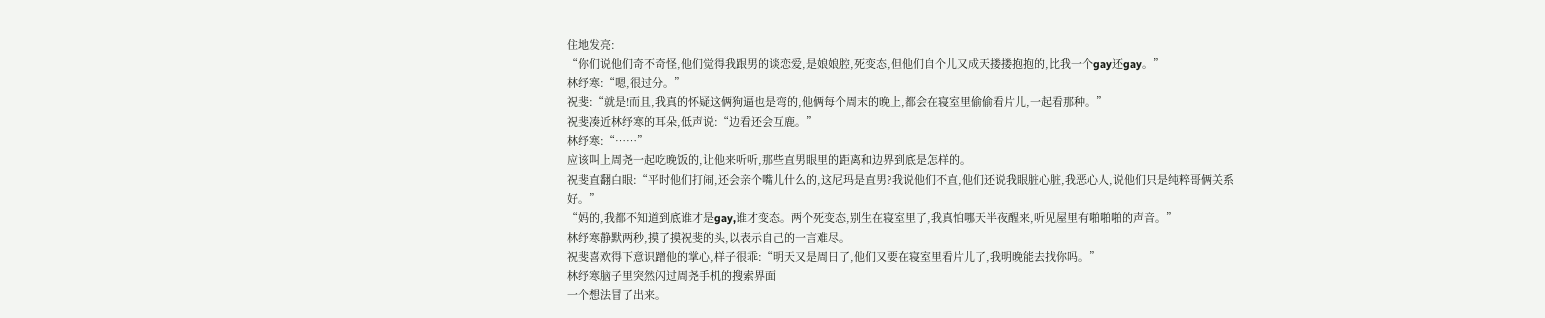住地发亮:
“你们说他们奇不奇怪,他们觉得我跟男的谈恋爱,是娘娘腔,死变态,但他们自个儿又成天搂搂抱抱的,比我一个gay还gay。”
林纾寒:“嗯,很过分。”
祝斐:“就是!而且,我真的怀疑这俩狗逼也是弯的,他俩每个周末的晚上,都会在寝室里偷偷看片儿,一起看那种。”
祝斐凑近林纾寒的耳朵,低声说:“边看还会互鹿。”
林纾寒:“……”
应该叫上周尧一起吃晚饭的,让他来听听,那些直男眼里的距离和边界到底是怎样的。
祝斐直翻白眼:“平时他们打闹,还会亲个嘴儿什么的,这尼玛是直男?我说他们不直,他们还说我眼脏心脏,我恶心人,说他们只是纯粹哥俩关系好。”
“妈的,我都不知道到底谁才是gay,谁才变态。两个死变态,别生在寝室里了,我真怕哪天半夜醒来,听见屋里有啪啪啪的声音。”
林纾寒静默两秒,摸了摸祝斐的头,以表示自己的一言难尽。
祝斐喜欢得下意识蹭他的掌心,样子很乖:“明天又是周日了,他们又要在寝室里看片儿了,我明晚能去找你吗。”
林纾寒脑子里突然闪过周尧手机的搜索界面
一个想法冒了出来。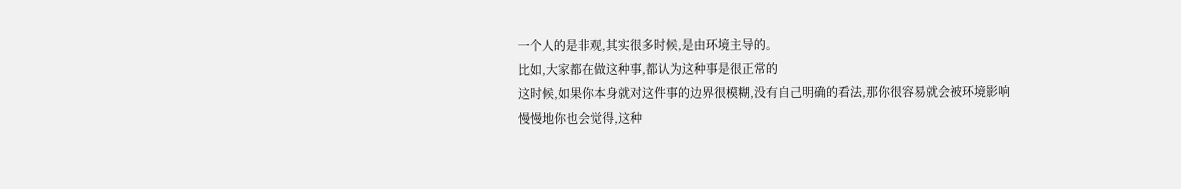一个人的是非观,其实很多时候,是由环境主导的。
比如,大家都在做这种事,都认为这种事是很正常的
这时候,如果你本身就对这件事的边界很模糊,没有自己明确的看法,那你很容易就会被环境影响
慢慢地你也会觉得,这种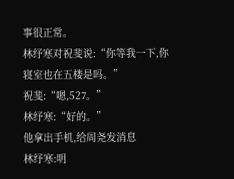事很正常。
林纾寒对祝斐说:“你等我一下,你寝室也在五楼是吗。”
祝斐:“嗯,527。”
林纾寒:“好的。”
他拿出手机,给周尧发消息
林纾寒:明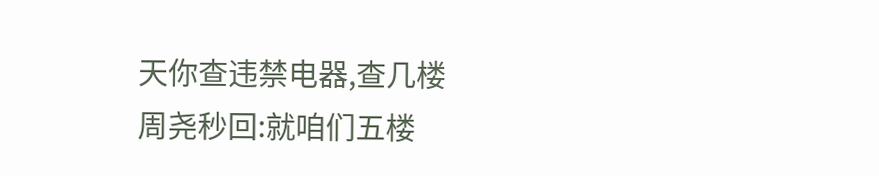天你查违禁电器,查几楼
周尧秒回:就咱们五楼